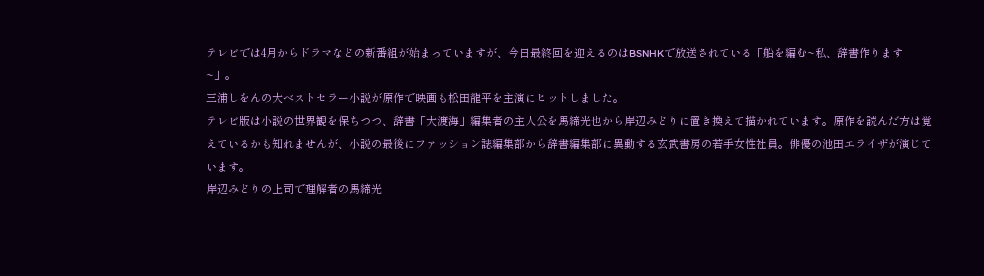テレビでは4月からドラマなどの新番組が始まっていますが、今日最終回を迎えるのはBSNHKで放送されている「船を編む~私、辞書作ります~」。
三浦しをんの大ベストセラー小説が原作で映画も松田龍平を主演にヒットしました。
テレビ版は小説の世界観を保ちつつ、辞書「大渡海」編集者の主人公を馬締光也から岸辺みどりに置き換えて描かれています。原作を読んだ方は覚えているかも知れませんが、小説の最後にファッション誌編集部から辞書編集部に異動する玄武書房の若手女性社員。俳優の池田エライザが演じています。
岸辺みどりの上司で理解者の馬締光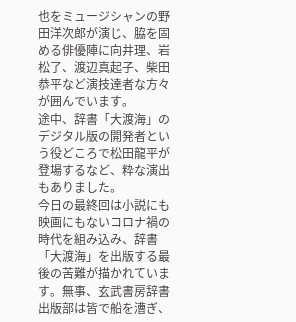也をミュージシャンの野田洋次郎が演じ、脇を固める俳優陣に向井理、岩松了、渡辺真起子、柴田恭平など演技達者な方々が囲んでいます。
途中、辞書「大渡海」のデジタル版の開発者という役どころで松田龍平が登場するなど、粋な演出もありました。
今日の最終回は小説にも映画にもないコロナ禍の時代を組み込み、辞書「大渡海」を出版する最後の苦難が描かれています。無事、玄武書房辞書出版部は皆で船を漕ぎ、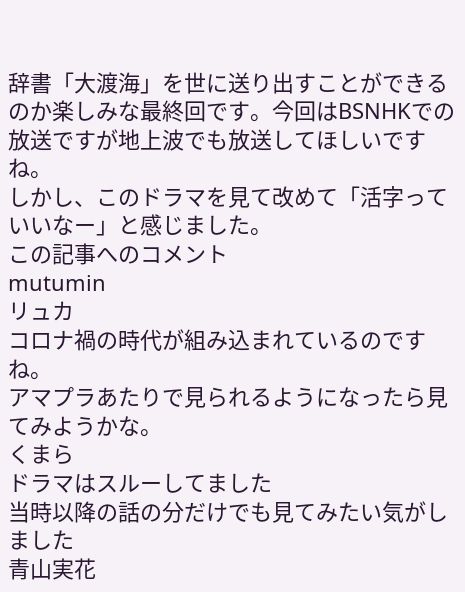辞書「大渡海」を世に送り出すことができるのか楽しみな最終回です。今回はBSNHKでの放送ですが地上波でも放送してほしいですね。
しかし、このドラマを見て改めて「活字っていいなー」と感じました。
この記事へのコメント
mutumin
リュカ
コロナ禍の時代が組み込まれているのですね。
アマプラあたりで見られるようになったら見てみようかな。
くまら
ドラマはスルーしてました
当時以降の話の分だけでも見てみたい気がしました
青山実花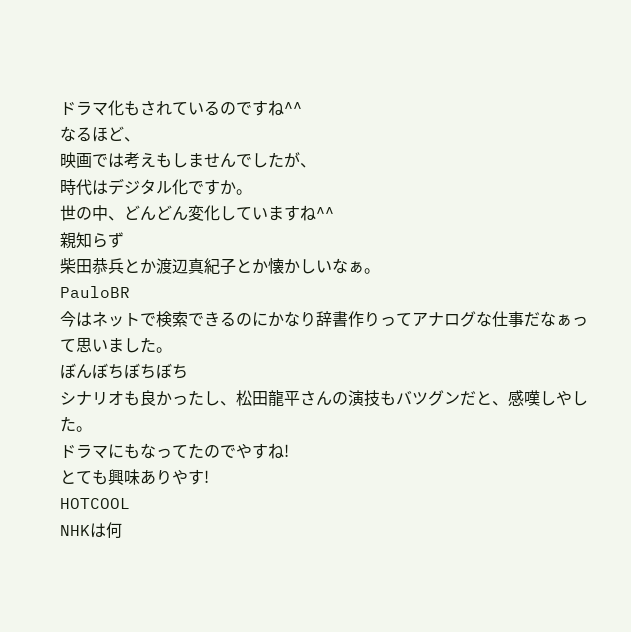ドラマ化もされているのですね^^
なるほど、
映画では考えもしませんでしたが、
時代はデジタル化ですか。
世の中、どんどん変化していますね^^
親知らず
柴田恭兵とか渡辺真紀子とか懐かしいなぁ。
PauloBR
今はネットで検索できるのにかなり辞書作りってアナログな仕事だなぁって思いました。
ぼんぼちぼちぼち
シナリオも良かったし、松田龍平さんの演技もバツグンだと、感嘆しやした。
ドラマにもなってたのでやすね!
とても興味ありやす!
HOTCOOL
NHKは何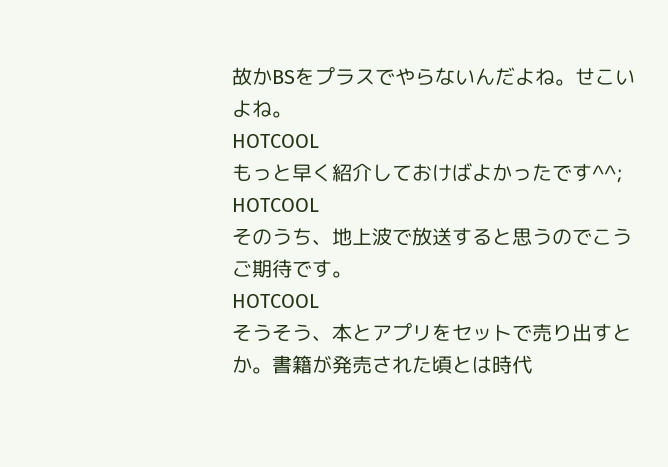故かBSをプラスでやらないんだよね。せこいよね。
HOTCOOL
もっと早く紹介しておけばよかったです^^;
HOTCOOL
そのうち、地上波で放送すると思うのでこうご期待です。
HOTCOOL
そうそう、本とアプリをセットで売り出すとか。書籍が発売された頃とは時代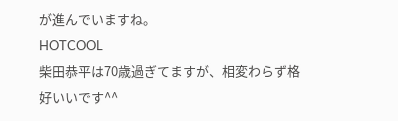が進んでいますね。
HOTCOOL
柴田恭平は70歳過ぎてますが、相変わらず格好いいです^^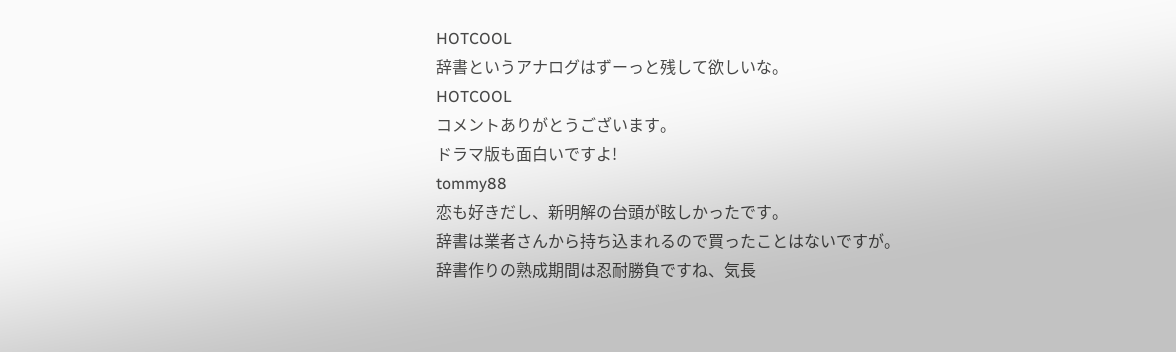HOTCOOL
辞書というアナログはずーっと残して欲しいな。
HOTCOOL
コメントありがとうございます。
ドラマ版も面白いですよ!
tommy88
恋も好きだし、新明解の台頭が眩しかったです。
辞書は業者さんから持ち込まれるので買ったことはないですが。
辞書作りの熟成期間は忍耐勝負ですね、気長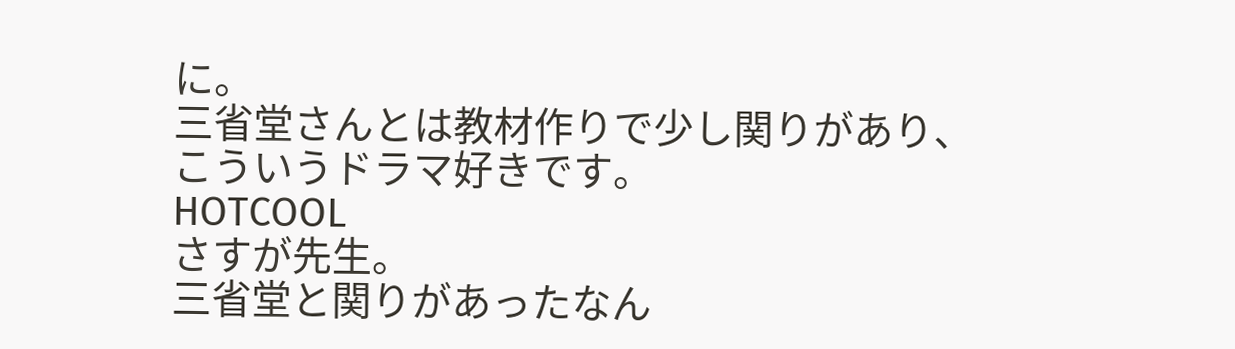に。
三省堂さんとは教材作りで少し関りがあり、こういうドラマ好きです。
HOTCOOL
さすが先生。
三省堂と関りがあったなん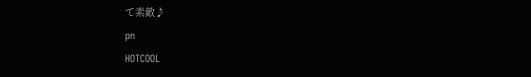て素敵♪
pn
HOTCOOL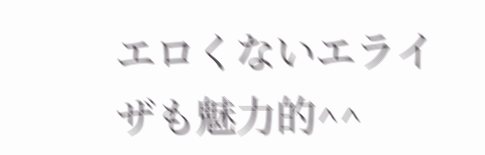エロくないエライザも魅力的^^